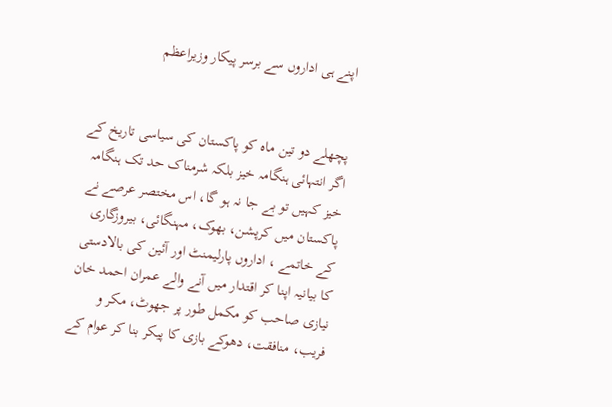اپنے ہی اداروں سے برسر پیکار وزیراعظم


پچھلے دو تین ماہ کو پاکستان کی سیاسی تاریخ کے اگر انتہائی ہنگامہ خیز بلکہ شرمناک حد تک ہنگامہ خیز کہیں تو بے جا نہ ہو گا، اس مختصر عرصے نے پاکستان میں کرپشن، بھوک، مہنگائی، بیروزگاری کے خاتمے ، اداروں پارلیمنٹ اور آئین کی بالادستی کا بیانیہ اپنا کر اقتدار میں آنے والے عمران احمد خان نیازی صاحب کو مکمل طور پر جھوٹ، مکر و فریب، منافقت، دھوکے بازی کا پیکر بنا کر عوام کے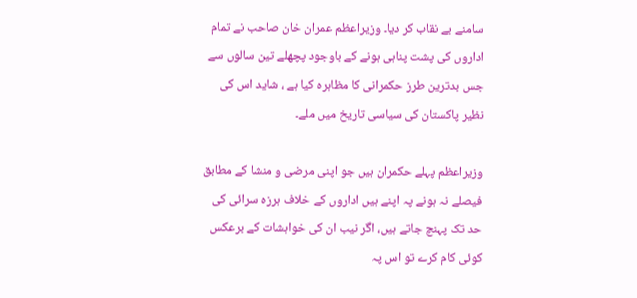سامنے بے نقاب کر دیا۔ وزیراعظم عمران خان صاحب نے تمام اداروں کی پشت پناہی ہونے کے باوجود پچھلے تین سالوں سے جس بدترین طرز حکمرانی کا مظاہرہ کیا ہے ، شاید اس کی نظیر پاکستان کی سیاسی تاریخ میں ملے۔

وزیراعظم پہلے حکمران ہیں جو اپنی مرضی و منشا کے مطابق فیصلے نہ ہونے پہ اپنے ہیں اداروں کے خلاف ہرزہ سرائی کی حد تک پہنچ جاتے ہیں، اگر نیب ان کی خواہشات کے برعکس کوئی کام کرے تو اس پہ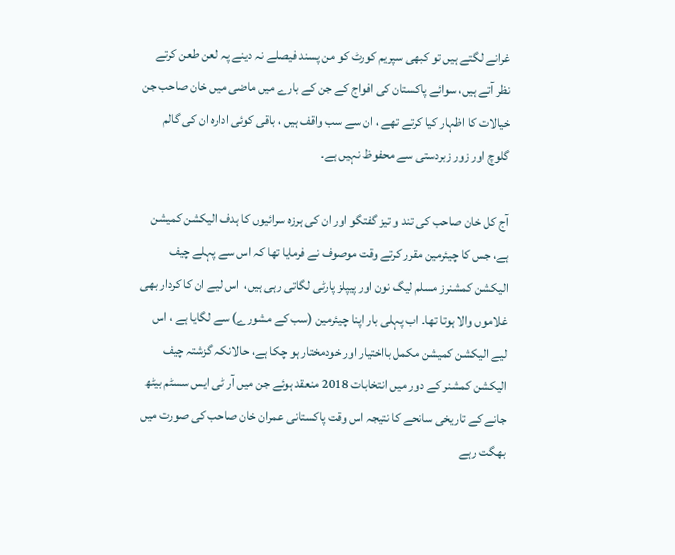غرانے لگتے ہیں تو کبھی سپریم کورٹ کو من پسند فیصلے نہ دینے پہ لعن طعن کرتے نظر آتے ہیں، سوائے پاکستان کی افواج کے جن کے بارے میں ماضی میں خان صاحب جن خیالات کا اظہار کیا کرتے تھے ، ان سے سب واقف ہیں ، باقی کوئی ادارہ ان کی گالم گلوچ اور زور زبردستی سے محفوظ نہیں ہے۔

آج کل خان صاحب کی تند و تیز گفتگو اور ان کی ہرزہ سرائیوں کا ہدف الیکشن کمیشن ہے، جس کا چیئرمین مقرر کرتے وقت موصوف نے فرمایا تھا کہ اس سے پہلے چیف الیکشن کمشنرز مسلم لیگ نون اور پیپلز پارٹی لگاتی رہی ہیں،  اس لیے ان کا کردار بھی غلاموں والا ہوتا تھا۔ اب پہلی بار اپنا چیئرمین (سب کے مشورے) سے لگایا ہے ، اس لیے الیکشن کمیشن مکمل بااختیار اور خودمختار ہو چکا ہے، حالانکہ گزشتہ چیف الیکشن کمشنر کے دور میں انتخابات 2018 منعقد ہوئے جن میں آر ٹی ایس سسٹم بیٹھ جانے کے تاریخی سانحے کا نتیجہ اس وقت پاکستانی عمران خان صاحب کی صورت میں بھگت رہے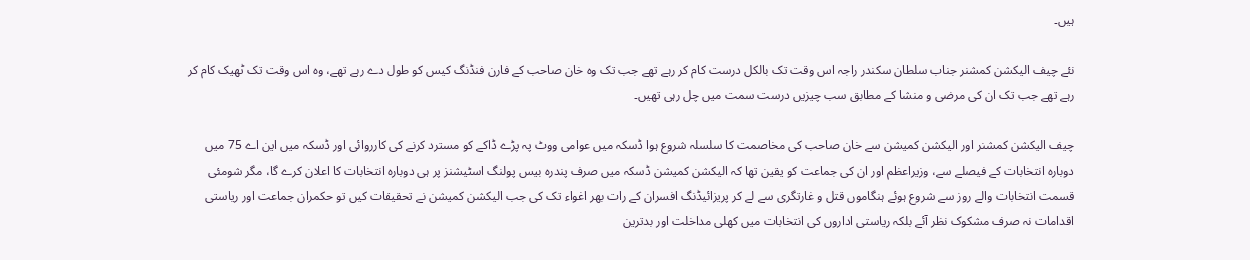ہیں۔

نئے چیف الیکشن کمشنر جناب سلطان سکندر راجہ اس وقت تک بالکل درست کام کر رہے تھے جب تک وہ خان صاحب کے فارن فنڈنگ کیس کو طول دے رہے تھے، وہ اس وقت تک ٹھیک کام کر رہے تھے جب تک ان کی مرضی و منشا کے مطابق سب چیزیں درست سمت میں چل رہی تھیں۔

چیف الیکشن کمشنر اور الیکشن کمیشن سے خان صاحب کی مخاصمت کا سلسلہ شروع ہوا ڈسکہ میں عوامی ووٹ پہ پڑے ڈاکے کو مسترد کرنے کی کارروائی اور ڈسکہ میں این اے 75 میں دوبارہ انتخابات کے فیصلے سے، وزیراعظم اور ان کی جماعت کو یقین تھا کہ الیکشن کمیشن ڈسکہ میں صرف پندرہ بیس پولنگ اسٹیشنز پر ہی دوبارہ انتخابات کا اعلان کرے گا، مگر شومئی قسمت انتخابات والے روز سے شروع ہوئے ہنگاموں قتل و غارتگری سے لے کر پریزائیڈنگ افسران کے رات بھر اغواء تک کی جب الیکشن کمیشن نے تحقیقات کیں تو حکمران جماعت اور ریاستی اقدامات نہ صرف مشکوک نظر آئے بلکہ ریاستی اداروں کی انتخابات میں کھلی مداخلت اور بدترین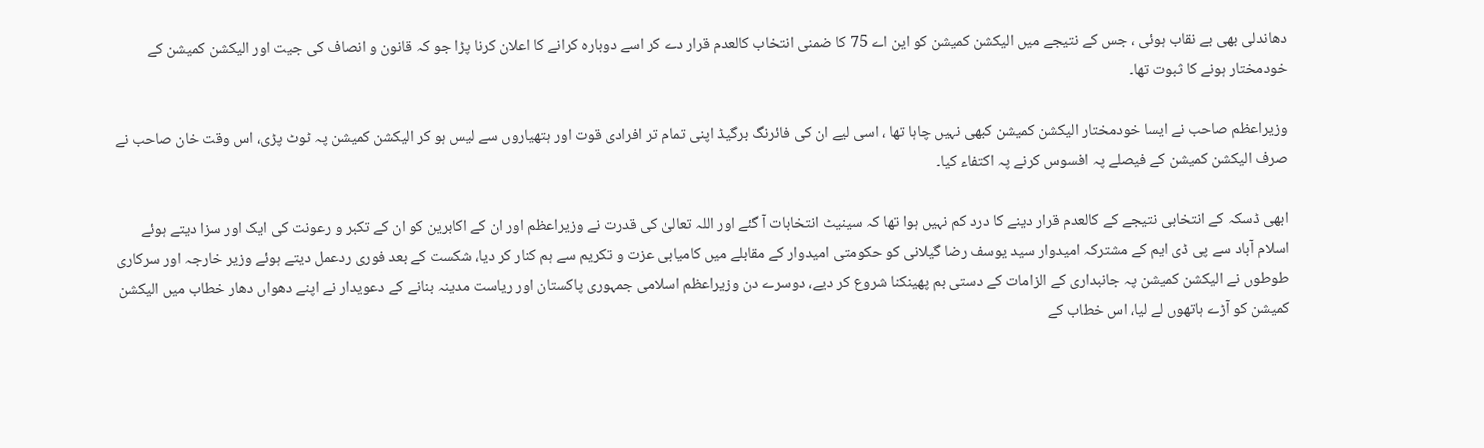دھاندلی بھی بے نقاب ہوئی ، جس کے نتیجے میں الیکشن کمیشن کو این اے 75 کا ضمنی انتخاب کالعدم قرار دے کر اسے دوبارہ کرانے کا اعلان کرنا پڑا جو کہ قانون و انصاف کی جیت اور الیکشن کمیشن کے خودمختار ہونے کا ثبوت تھا۔

وزیراعظم صاحب نے ایسا خودمختار الیکشن کمیشن کبھی نہیں چاہا تھا ، اسی لیے ان کی فائرنگ برگیڈ اپنی تمام تر افرادی قوت اور ہتھیاروں سے لیس ہو کر الیکشن کمیشن پہ ٹوٹ پڑی، اس وقت خان صاحب نے صرف الیکشن کمیشن کے فیصلے پہ افسوس کرنے پہ اکتفاء کیا۔

ابھی ڈسکہ کے انتخابی نتیجے کے کالعدم قرار دینے کا درد کم نہیں ہوا تھا کہ سینیٹ انتخابات آ گئے اور اللہ تعالیٰ کی قدرت نے وزیراعظم اور ان کے اکابرین کو ان کے تکبر و رعونت کی ایک اور سزا دیتے ہوئے اسلام آباد سے پی ڈی ایم کے مشترکہ امیدوار سید یوسف رضا گیلانی کو حکومتی امیدوار کے مقابلے میں کامیابی عزت و تکریم سے ہم کنار کر دیا، شکست کے بعد فوری ردعمل دیتے ہوئے وزیر خارجہ اور سرکاری طوطوں نے الیکشن کمیشن پہ جانبداری کے الزامات کے دستی بم پھینکنا شروع کر دیے، دوسرے دن وزیراعظم اسلامی جمہوری پاکستان اور ریاست مدینہ بنانے کے دعویدار نے اپنے دھواں دھار خطاب میں الیکشن کمیشن کو آڑے ہاتھوں لے لیا، اس خطاب کے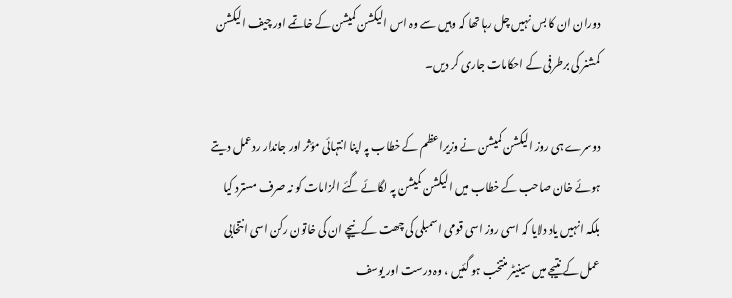دوران ان کا بس نہیں چل رہا تھا کہ وہیں سے وہ اس الیکشن کمیشن کے خاتمے اور چیف الیکشن کمشنر کی برطرفی کے احکامات جاری کر دیں۔

دوسرے ہی روز الیکشن کمیشن نے وزیراعظم کے خطاب پہ اپنا انتہائی مؤثر اور جاندار ردعمل دیتے ہوئے خان صاحب کے خطاب میں الیکشن کمیشن پہ لگائے گئے الزامات کو نہ صرف مسترد کیا بلکہ انہیں یاد دلایا کہ اسی روز اسی قومی اسمبلی کی چھت کے نیچے ان کی خاتون رکن اسی انتخابی عمل کے نتیجے میں سینیٹر منتخب ہو گئیں ، وہ درست اور یوسف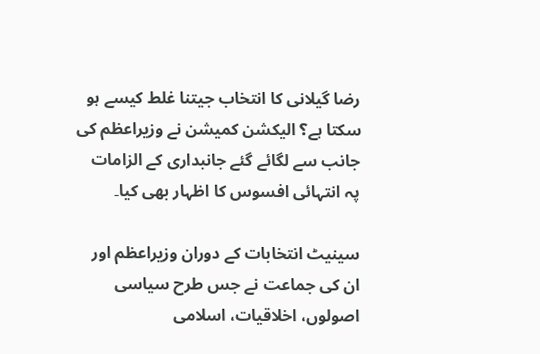رضا گیلانی کا انتخاب جیتنا غلط کیسے ہو سکتا ہے؟ الیکشن کمیشن نے وزیراعظم کی جانب سے لگائے گئے جانبداری کے الزامات پہ انتہائی افسوس کا اظہار بھی کیا۔

سینیٹ انتخابات کے دوران وزیراعظم اور ان کی جماعت نے جس طرح سیاسی اصولوں، اخلاقیات، اسلامی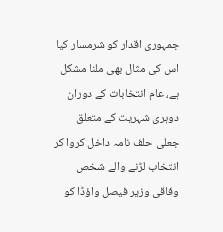جمہوری اقدار کو شرمسار کیا اس کی مثال بھی ملنا مشکل ہے، عام انتخابات کے دوران دوہری شہریت کے متعلق جعلی حلف نامہ داخل کروا کر انتخاب لڑنے والے شخص وفاقی وزیر فیصل واؤڈا کو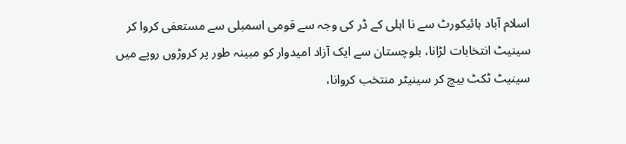اسلام آباد ہائیکورٹ سے نا اہلی کے ڈر کی وجہ سے قومی اسمبلی سے مستعفی کروا کر سینیٹ انتخابات لڑانا، بلوچستان سے ایک آزاد امیدوار کو مبینہ طور پر کروڑوں روپے میں سینیٹ ٹکٹ بیچ کر سینیٹر منتخب کروانا،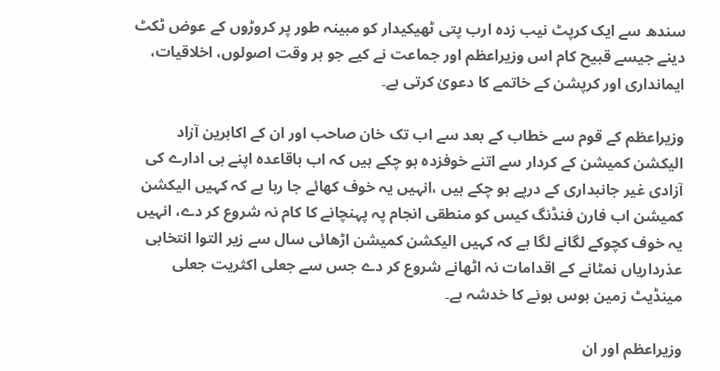سندھ سے ایک کرپٹ نیب زدہ ارب پتی ٹھیکیدار کو مبینہ طور پر کروڑوں کے عوض ٹکٹ دینے جیسے قبیح کام اس وزیراعظم اور جماعت نے کیے جو ہر وقت اصولوں، اخلاقیات، ایمانداری اور کرپشن کے خاتمے کا دعویٰ کرتی ہے۔

وزیراعظم کے قوم سے خطاب کے بعد سے اب تک خان صاحب اور ان کے اکابرین آزاد الیکشن کمیشن کے کردار سے اتنے خوفزدہ ہو چکے ہیں کہ اب باقاعدہ اپنے ہی ادارے کی آزادی غیر جانبداری کے درپے ہو چکے ہیں ،انہیں یہ خوف کھائے جا رہا ہے کہ کہیں الیکشن کمیشن اب فارن فنڈنگ کیس کو منطقی انجام پہ پہنچانے کا کام نہ شروع کر دے، انہیں یہ خوف کچوکے لگانے لگا ہے کہ کہیں الیکشن کمیشن اڑھائی سال سے زیر التوا انتخابی عذرداریاں نمٹانے کے اقدامات نہ اٹھانے شروع کر دے جس سے جعلی اکثریت جعلی مینڈیٹ زمین بوس ہونے کا خدشہ ہے۔

وزیراعظم اور ان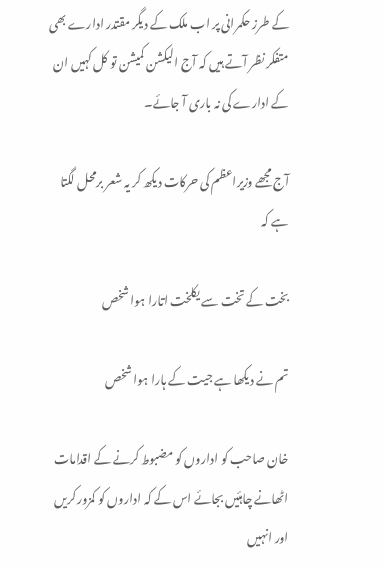کے طرز حکمرانی پر اب ملک کے دیگر مقتدر ادارے بھی متفکر نظر آتے ہیں کہ آج الیکشن کمیشن تو کل کہیں ان کے ادارے کی نہ باری آ جائے۔

آج مجھے وزیراعظم کی حرکات دیکھ کر یہ شعر برمحل لگتا ہے کہ

بخت کے تخت سے یکلخت اتارا ہوا شخص

تم نے دیکھا ہے جیت کے ہارا ہوا شخص

خان صاحب کو اداروں کو مضبوط کرنے کے اقدامات اٹھانے چاہئیں بجائے اس کے کہ اداروں کو کمزور کریں اور انہیں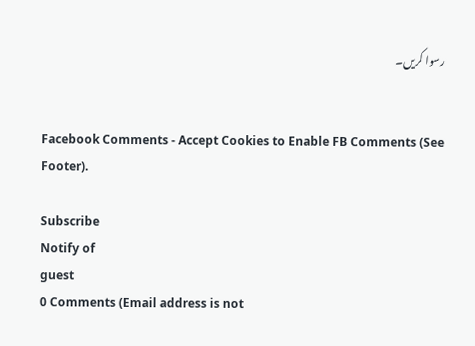رسوا کریں۔


Facebook Comments - Accept Cookies to Enable FB Comments (See Footer).

Subscribe
Notify of
guest
0 Comments (Email address is not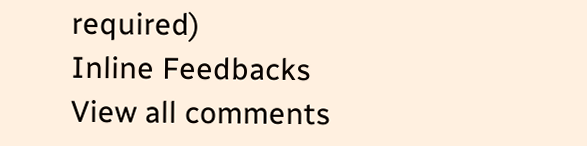required)
Inline Feedbacks
View all comments